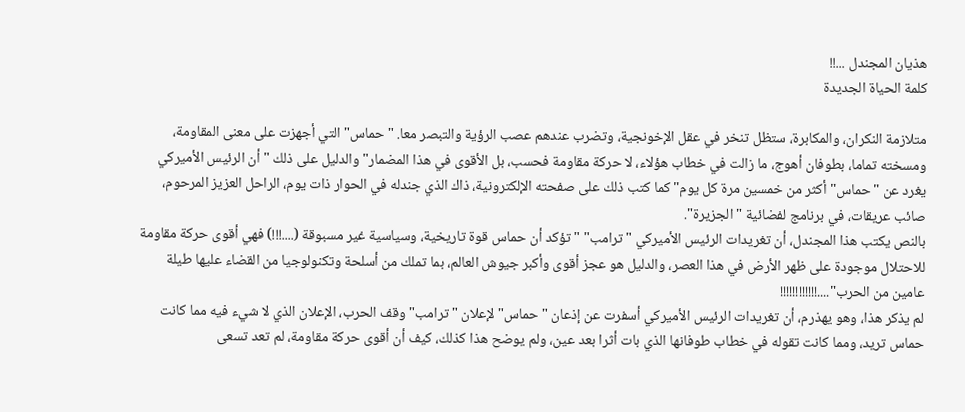هذيان المجندل ...!!
كلمة الحياة الجديدة

متلازمة النكران، والمكابرة، ستظل تنخر في عقل الإخونجية، وتضرب عندهم عصب الرؤية والتبصر معا. "حماس" التي أجهزت على معنى المقاومة، ومسخته تماما، بطوفان أهوج، ما زالت في خطاب هؤلاء، لا حركة مقاومة فحسب، بل الأقوى في هذا المضمار" والدليل على ذلك "أن الرئيس الأميركي يغرد عن "حماس" أكثر من خمسين مرة كل يوم" كما كتب ذلك على صفحته الإلكترونية، ذاك الذي جندله في الحوار ذات يوم، الراحل العزيز المرحوم، صائب عريقات، في برنامج لفضائية "الجزيرة".
بالنص يكتب هذا المجندل، أن تغريدات الرئيس الأميركي "ترامب" "تؤكد أن حماس قوة تاريخية، وسياسية غير مسبوقة (....!!!) فهي أقوى حركة مقاومة للاحتلال موجودة على ظهر الأرض في هذا العصر، والدليل هو عجز أقوى وأكبر جيوش العالم، بما تملك من أسلحة وتكنولوجيا من القضاء عليها طيلة عامين من الحرب"....!!!!!!!!!!!!
لم يذكر هذا، وهو يهذرم، أن تغريدات الرئيس الأميركي أسفرت عن إذعان "حماس" لإعلان "ترامب" وقف الحرب، الإعلان الذي لا شيء فيه مما كانت حماس تريد، ومما كانت تقوله في خطاب طوفانها الذي بات أثرا بعد عين، ولم يوضح هذا كذلك، كيف أن أقوى حركة مقاومة، لم تعد تسعى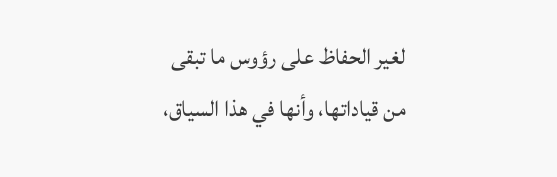لغير الحفاظ على رؤوس ما تبقى من قياداتها، وأنها في هذا السياق،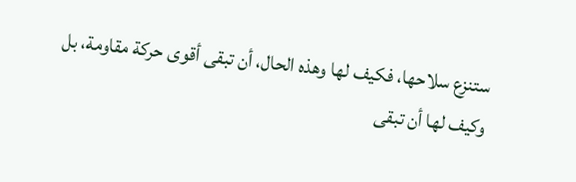ستنزع سلاحها، فكيف لها وهذه الحال، أن تبقى أقوى حركة مقاومة، بل وكيف لها أن تبقى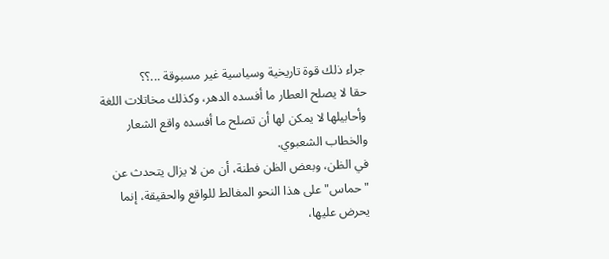جراء ذلك قوة تاريخية وسياسية غير مسبوقة ...؟؟
حقا لا يصلح العطار ما أفسده الدهر، وكذلك مخاتلات اللغة وأحابيلها لا يمكن لها أن تصلح ما أفسده واقع الشعار والخطاب الشعبوي.
في الظن، وبعض الظن فطنة، أن من لا يزال يتحدث عن "حماس" على هذا النحو المغالط للواقع والحقيقة، إنما يحرض عليها،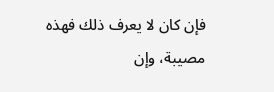فإن كان لا يعرف ذلك فهذه مصيبة، وإن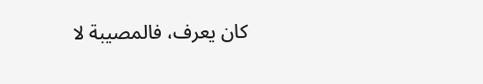كان يعرف، فالمصيبة لا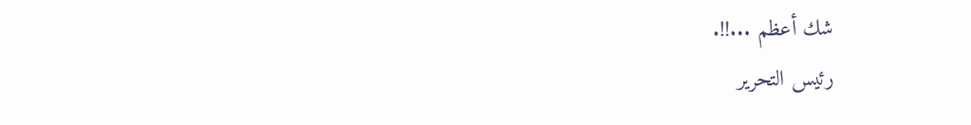شك أعظم ...!!.
رئيس التحرير